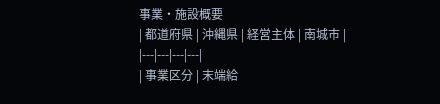事業・施設概要
| 都道府県 | 沖縄県 | 経営主体 | 南城市 |
|---|---|---|---|
| 事業区分 | 末端給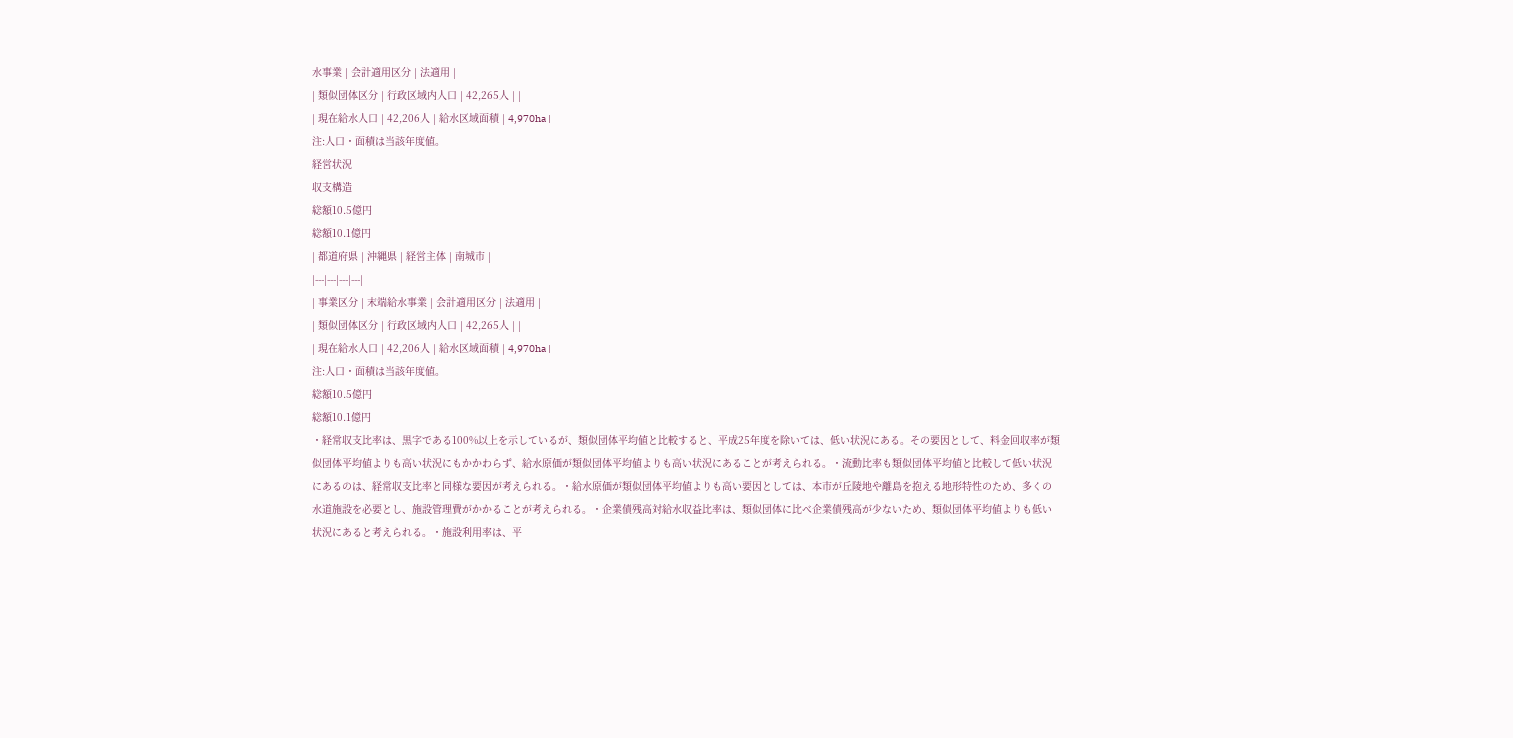水事業 | 会計適用区分 | 法適用 |
| 類似団体区分 | 行政区域内人口 | 42,265人 | |
| 現在給水人口 | 42,206人 | 給水区域面積 | 4,970ha |
注:人口・面積は当該年度値。
経営状況
収支構造
総額10.5億円
総額10.1億円
| 都道府県 | 沖縄県 | 経営主体 | 南城市 |
|---|---|---|---|
| 事業区分 | 末端給水事業 | 会計適用区分 | 法適用 |
| 類似団体区分 | 行政区域内人口 | 42,265人 | |
| 現在給水人口 | 42,206人 | 給水区域面積 | 4,970ha |
注:人口・面積は当該年度値。
総額10.5億円
総額10.1億円
・経常収支比率は、黒字である100%以上を示しているが、類似団体平均値と比較すると、平成25年度を除いては、低い状況にある。その要因として、料金回収率が類似団体平均値よりも高い状況にもかかわらず、給水原価が類似団体平均値よりも高い状況にあることが考えられる。・流動比率も類似団体平均値と比較して低い状況にあるのは、経常収支比率と同様な要因が考えられる。・給水原価が類似団体平均値よりも高い要因としては、本市が丘陵地や離島を抱える地形特性のため、多くの水道施設を必要とし、施設管理費がかかることが考えられる。・企業債残高対給水収益比率は、類似団体に比べ企業債残高が少ないため、類似団体平均値よりも低い状況にあると考えられる。・施設利用率は、平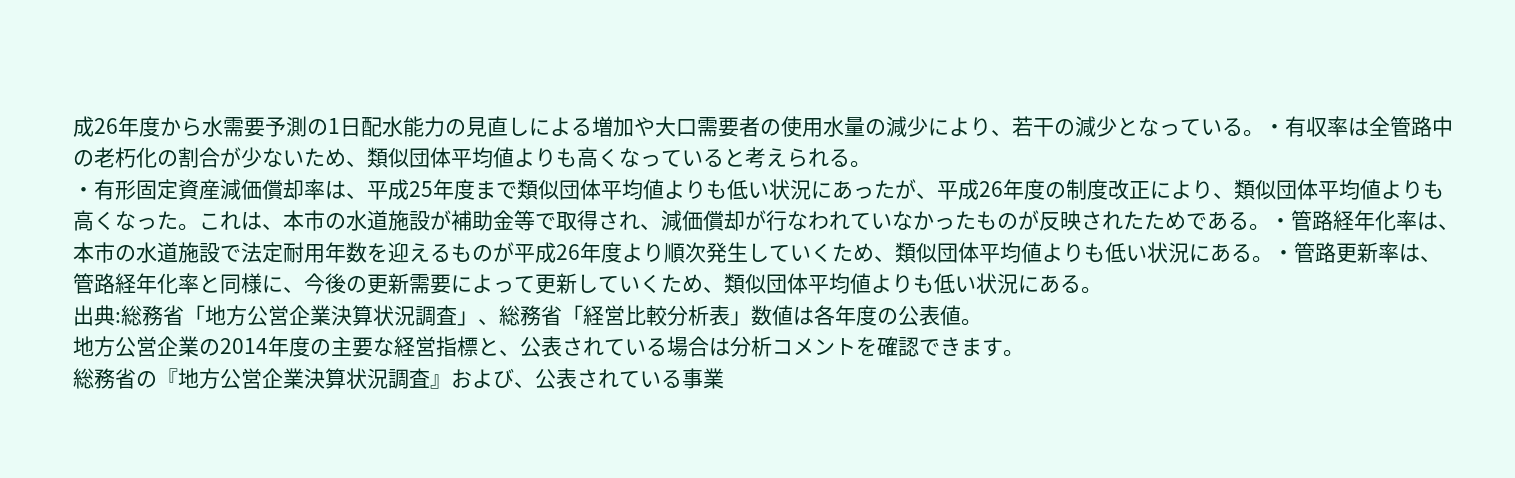成26年度から水需要予測の1日配水能力の見直しによる増加や大口需要者の使用水量の減少により、若干の減少となっている。・有収率は全管路中の老朽化の割合が少ないため、類似団体平均値よりも高くなっていると考えられる。
・有形固定資産減価償却率は、平成25年度まで類似団体平均値よりも低い状況にあったが、平成26年度の制度改正により、類似団体平均値よりも高くなった。これは、本市の水道施設が補助金等で取得され、減価償却が行なわれていなかったものが反映されたためである。・管路経年化率は、本市の水道施設で法定耐用年数を迎えるものが平成26年度より順次発生していくため、類似団体平均値よりも低い状況にある。・管路更新率は、管路経年化率と同様に、今後の更新需要によって更新していくため、類似団体平均値よりも低い状況にある。
出典:総務省「地方公営企業決算状況調査」、総務省「経営比較分析表」数値は各年度の公表値。
地方公営企業の2014年度の主要な経営指標と、公表されている場合は分析コメントを確認できます。
総務省の『地方公営企業決算状況調査』および、公表されている事業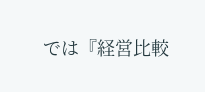では『経営比較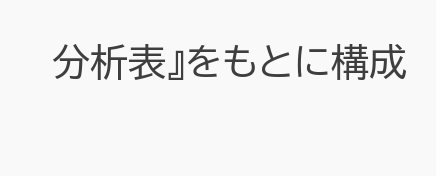分析表』をもとに構成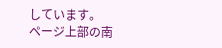しています。
ページ上部の南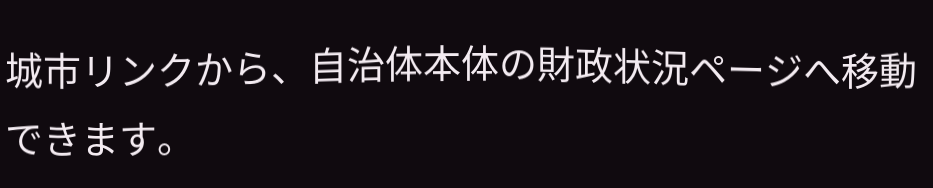城市リンクから、自治体本体の財政状況ページへ移動できます。